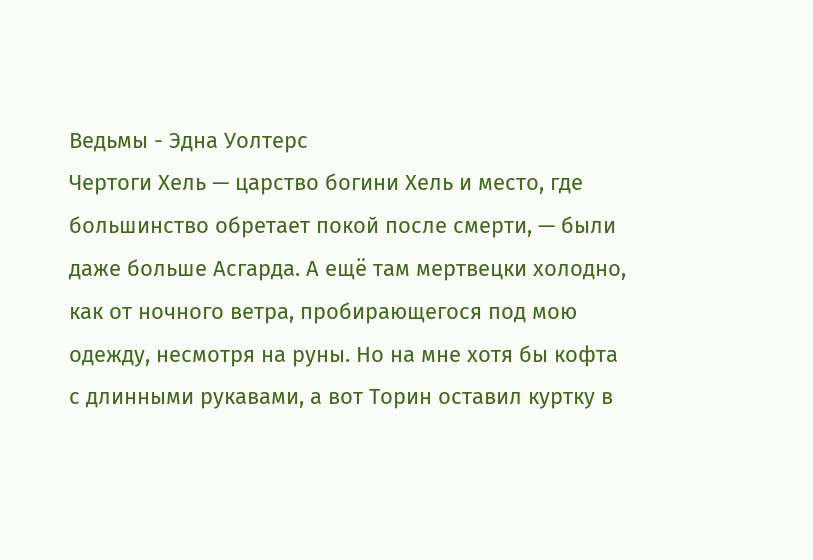Ведьмы - Эдна Уолтерс
Чертоги Хель — царство богини Хель и место, где большинство обретает покой после смерти, — были даже больше Асгарда. А ещё там мертвецки холодно, как от ночного ветра, пробирающегося под мою одежду, несмотря на руны. Но на мне хотя бы кофта с длинными рукавами, а вот Торин оставил куртку в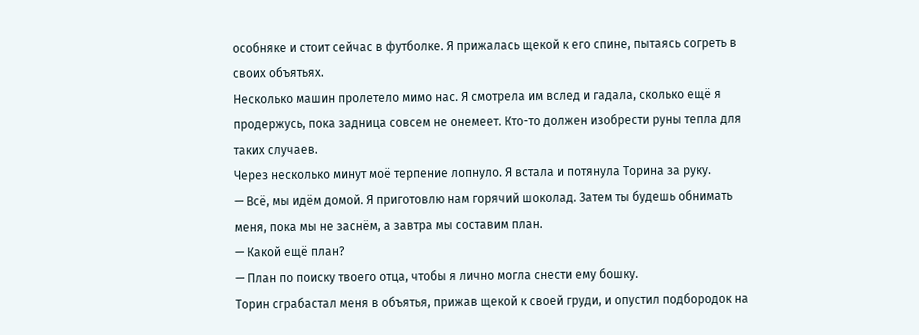особняке и стоит сейчас в футболке. Я прижалась щекой к его спине, пытаясь согреть в своих объятьях.
Несколько машин пролетело мимо нас. Я смотрела им вслед и гадала, сколько ещё я продержусь, пока задница совсем не онемеет. Кто-то должен изобрести руны тепла для таких случаев.
Через несколько минут моё терпение лопнуло. Я встала и потянула Торина за руку.
— Всё, мы идём домой. Я приготовлю нам горячий шоколад. Затем ты будешь обнимать меня, пока мы не заснём, а завтра мы составим план.
— Какой ещё план?
— План по поиску твоего отца, чтобы я лично могла снести ему бошку.
Торин сграбастал меня в объятья, прижав щекой к своей груди, и опустил подбородок на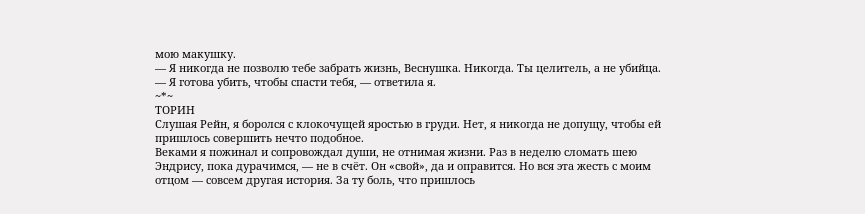мою макушку.
— Я никогда не позволю тебе забрать жизнь, Веснушка. Никогда. Ты целитель, а не убийца.
— Я готова убить, чтобы спасти тебя, — ответила я.
~*~
ТОРИН
Слушая Рейн, я боролся с клокочущей яростью в груди. Нет, я никогда не допущу, чтобы ей пришлось совершить нечто подобное.
Веками я пожинал и сопровождал души, не отнимая жизни. Раз в неделю сломать шею Эндрису, пока дурачимся, — не в счёт. Он «свой», да и оправится. Но вся эта жесть с моим отцом — совсем другая история. За ту боль, что пришлось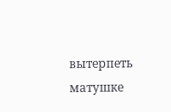вытерпеть матушке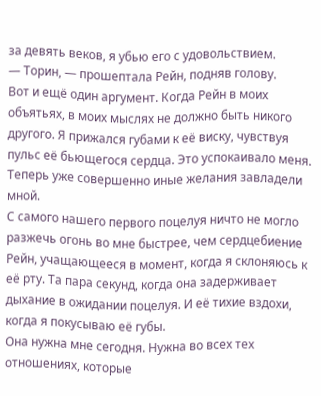за девять веков, я убью его с удовольствием.
— Торин, — прошептала Рейн, подняв голову.
Вот и ещё один аргумент. Когда Рейн в моих объятьях, в моих мыслях не должно быть никого другого. Я прижался губами к её виску, чувствуя пульс её бьющегося сердца. Это успокаивало меня. Теперь уже совершенно иные желания завладели мной.
С самого нашего первого поцелуя ничто не могло разжечь огонь во мне быстрее, чем сердцебиение Рейн, учащающееся в момент, когда я склоняюсь к её рту. Та пара секунд, когда она задерживает дыхание в ожидании поцелуя. И её тихие вздохи, когда я покусываю её губы.
Она нужна мне сегодня. Нужна во всех тех отношениях, которые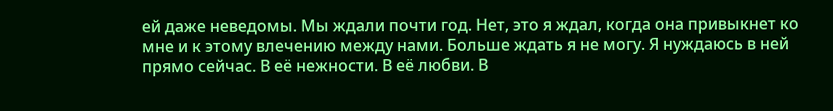ей даже неведомы. Мы ждали почти год. Нет, это я ждал, когда она привыкнет ко мне и к этому влечению между нами. Больше ждать я не могу. Я нуждаюсь в ней прямо сейчас. В её нежности. В её любви. В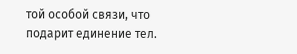той особой связи, что подарит единение тел.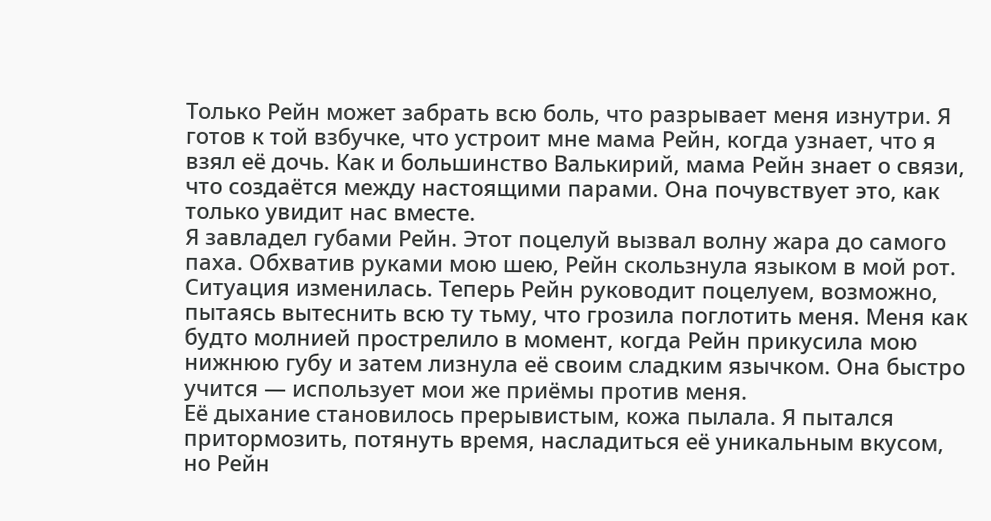Только Рейн может забрать всю боль, что разрывает меня изнутри. Я готов к той взбучке, что устроит мне мама Рейн, когда узнает, что я взял её дочь. Как и большинство Валькирий, мама Рейн знает о связи, что создаётся между настоящими парами. Она почувствует это, как только увидит нас вместе.
Я завладел губами Рейн. Этот поцелуй вызвал волну жара до самого паха. Обхватив руками мою шею, Рейн скользнула языком в мой рот.
Ситуация изменилась. Теперь Рейн руководит поцелуем, возможно, пытаясь вытеснить всю ту тьму, что грозила поглотить меня. Меня как будто молнией прострелило в момент, когда Рейн прикусила мою нижнюю губу и затем лизнула её своим сладким язычком. Она быстро учится — использует мои же приёмы против меня.
Её дыхание становилось прерывистым, кожа пылала. Я пытался притормозить, потянуть время, насладиться её уникальным вкусом, но Рейн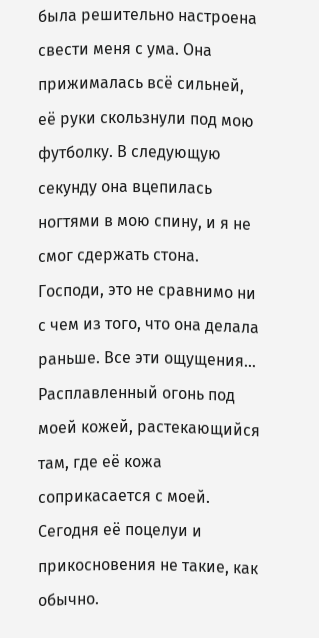была решительно настроена свести меня с ума. Она прижималась всё сильней, её руки скользнули под мою футболку. В следующую секунду она вцепилась ногтями в мою спину, и я не смог сдержать стона.
Господи, это не сравнимо ни с чем из того, что она делала раньше. Все эти ощущения… Расплавленный огонь под моей кожей, растекающийся там, где её кожа соприкасается с моей. Сегодня её поцелуи и прикосновения не такие, как обычно.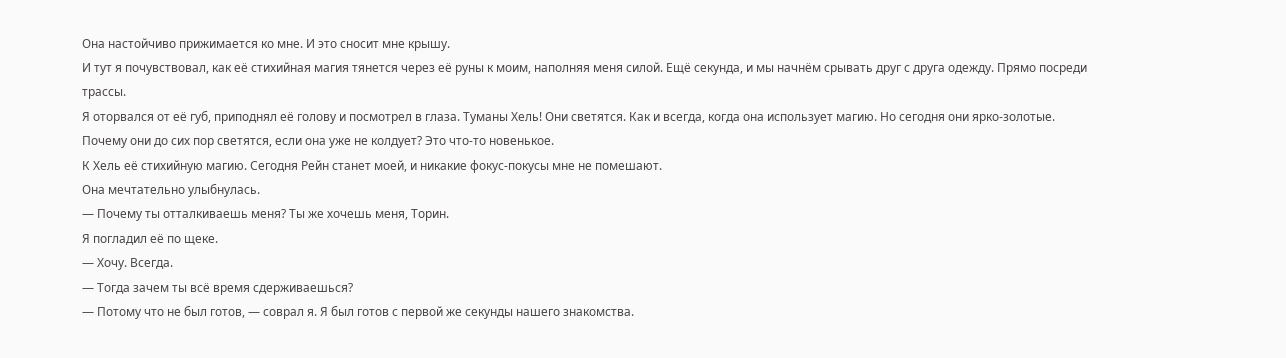Она настойчиво прижимается ко мне. И это сносит мне крышу.
И тут я почувствовал, как её стихийная магия тянется через её руны к моим, наполняя меня силой. Ещё секунда, и мы начнём срывать друг с друга одежду. Прямо посреди трассы.
Я оторвался от её губ, приподнял её голову и посмотрел в глаза. Туманы Хель! Они светятся. Как и всегда, когда она использует магию. Но сегодня они ярко-золотые. Почему они до сих пор светятся, если она уже не колдует? Это что-то новенькое.
К Хель её стихийную магию. Сегодня Рейн станет моей, и никакие фокус-покусы мне не помешают.
Она мечтательно улыбнулась.
— Почему ты отталкиваешь меня? Ты же хочешь меня, Торин.
Я погладил её по щеке.
— Хочу. Всегда.
— Тогда зачем ты всё время сдерживаешься?
— Потому что не был готов, — соврал я. Я был готов с первой же секунды нашего знакомства.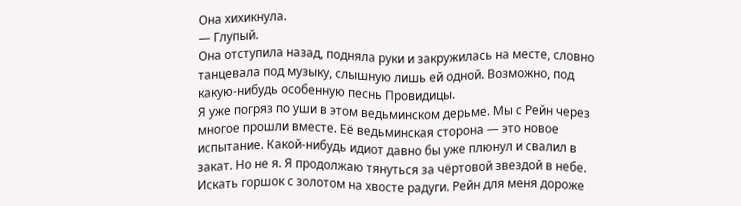Она хихикнула.
— Глупый.
Она отступила назад, подняла руки и закружилась на месте, словно танцевала под музыку, слышную лишь ей одной. Возможно, под какую-нибудь особенную песнь Провидицы.
Я уже погряз по уши в этом ведьминском дерьме. Мы с Рейн через многое прошли вместе. Её ведьминская сторона — это новое испытание. Какой-нибудь идиот давно бы уже плюнул и свалил в закат. Но не я. Я продолжаю тянуться за чёртовой звездой в небе. Искать горшок с золотом на хвосте радуги. Рейн для меня дороже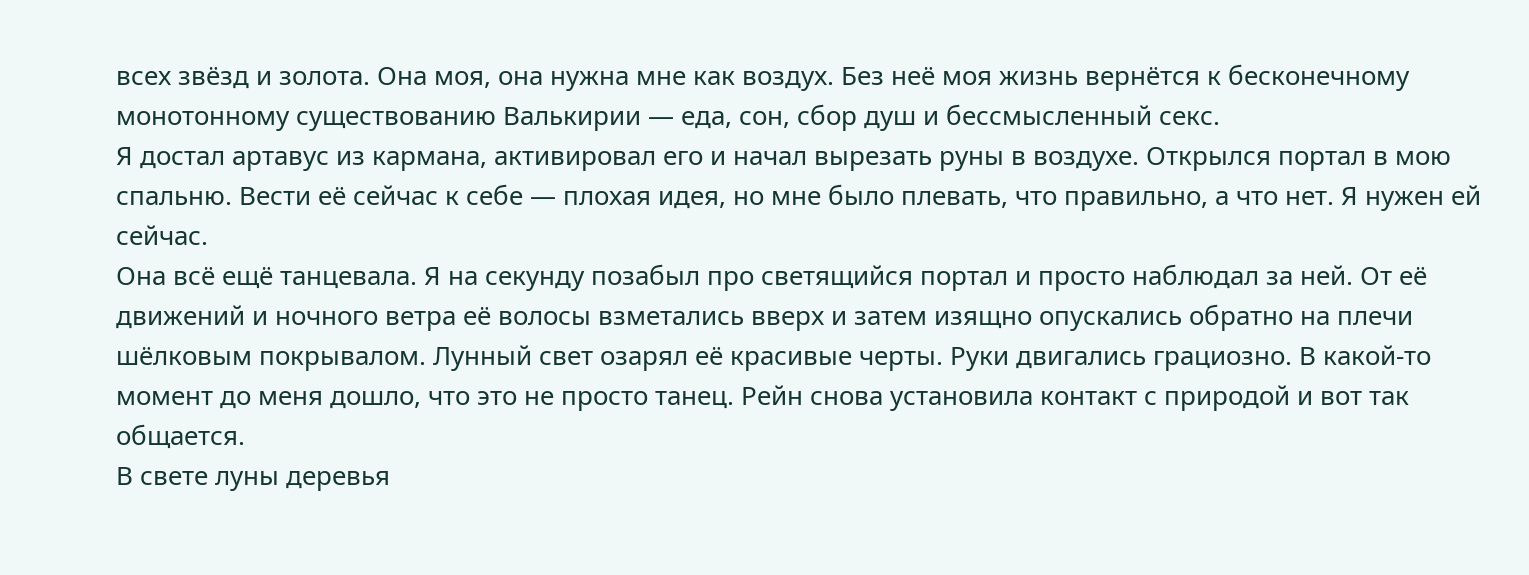всех звёзд и золота. Она моя, она нужна мне как воздух. Без неё моя жизнь вернётся к бесконечному монотонному существованию Валькирии — еда, сон, сбор душ и бессмысленный секс.
Я достал артавус из кармана, активировал его и начал вырезать руны в воздухе. Открылся портал в мою спальню. Вести её сейчас к себе — плохая идея, но мне было плевать, что правильно, а что нет. Я нужен ей сейчас.
Она всё ещё танцевала. Я на секунду позабыл про светящийся портал и просто наблюдал за ней. От её движений и ночного ветра её волосы взметались вверх и затем изящно опускались обратно на плечи шёлковым покрывалом. Лунный свет озарял её красивые черты. Руки двигались грациозно. В какой-то момент до меня дошло, что это не просто танец. Рейн снова установила контакт с природой и вот так общается.
В свете луны деревья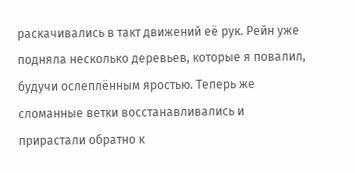раскачивались в такт движений её рук. Рейн уже подняла несколько деревьев, которые я повалил, будучи ослеплённым яростью. Теперь же сломанные ветки восстанавливались и прирастали обратно к